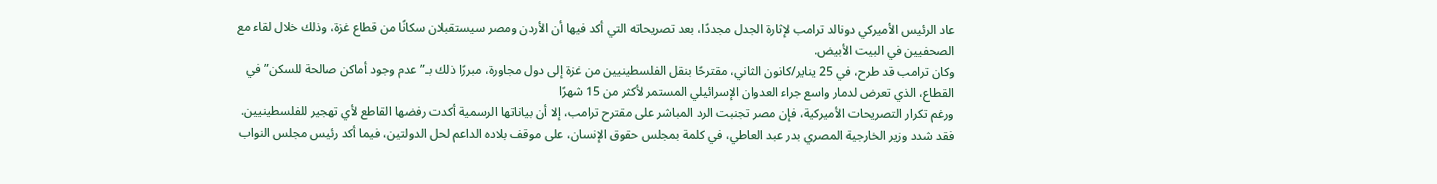عاد الرئيس الأميركي دونالد ترامب لإثارة الجدل مجددًا، بعد تصريحاته التي أكد فيها أن الأردن ومصر سيستقبلان سكانًا من قطاع غزة، وذلك خلال لقاء مع الصحفيين في البيت الأبيض.
وكان ترامب قد طرح، في 25 يناير/كانون الثاني، مقترحًا بنقل الفلسطينيين من غزة إلى دول مجاورة، مبررًا ذلك بـ”عدم وجود أماكن صالحة للسكن” في القطاع، الذي تعرض لدمار واسع جراء العدوان الإسرائيلي المستمر لأكثر من 15 شهرًا
ورغم تكرار التصريحات الأميركية، فإن مصر تجنبت الرد المباشر على مقترح ترامب، إلا أن بياناتها الرسمية أكدت رفضها القاطع لأي تهجير للفلسطينيين. فقد شدد وزير الخارجية المصري بدر عبد العاطي، في كلمة بمجلس حقوق الإنسان، على موقف بلاده الداعم لحل الدولتين، فيما أكد رئيس مجلس النواب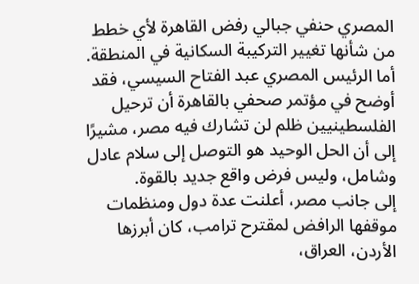المصري حنفي جبالي رفض القاهرة لأي خطط من شأنها تغيير التركيبة السكانية في المنطقة.
أما الرئيس المصري عبد الفتاح السيسي، فقد أوضح في مؤتمر صحفي بالقاهرة أن ترحيل الفلسطينيين ظلم لن تشارك فيه مصر، مشيرًا إلى أن الحل الوحيد هو التوصل إلى سلام عادل وشامل، وليس فرض واقع جديد بالقوة.
إلى جانب مصر، أعلنت عدة دول ومنظمات موقفها الرافض لمقترح ترامب، كان أبرزها الأردن، العراق،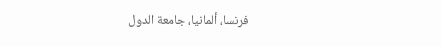فرنسا، ألمانيا، جامعة الدول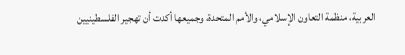العربية، منظمة التعاون الإسلامي، والأمم المتحدة، وجميعها أكدت أن تهجير الفلسطينيين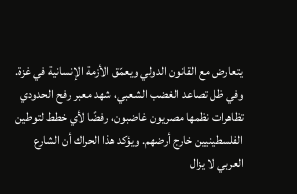يتعارض مع القانون الدولي ويعمّق الأزمة الإنسانية في غزة.
وفي ظل تصاعد الغضب الشعبي، شهد معبر رفح الحدودي تظاهرات نظمها مصريون غاضبون، رفضًا لأي خطط لتوطين الفلسطينيين خارج أرضهم. ويؤكد هذا الحراك أن الشارع العربي لا يزال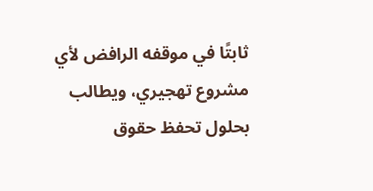ثابتًا في موقفه الرافض لأي مشروع تهجيري، ويطالب بحلول تحفظ حقوق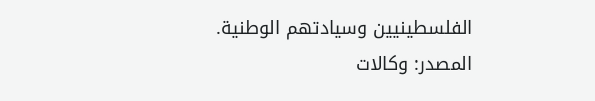الفلسطينيين وسيادتهم الوطنية.
المصدر: وكالات